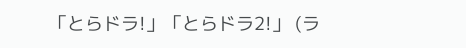「とらドラ!」「とらドラ2!」 (ラ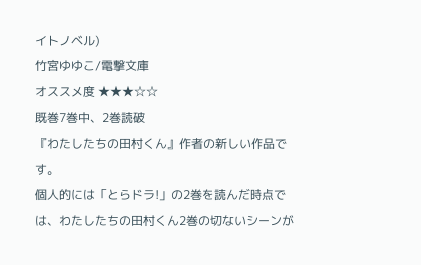イトノベル)
竹宮ゆゆこ/電撃文庫
オススメ度 ★★★☆☆
既巻7巻中、2巻読破
『わたしたちの田村くん』作者の新しい作品です。
個人的には「とらドラ!」の2巻を読んだ時点では、わたしたちの田村くん2巻の切ないシーンが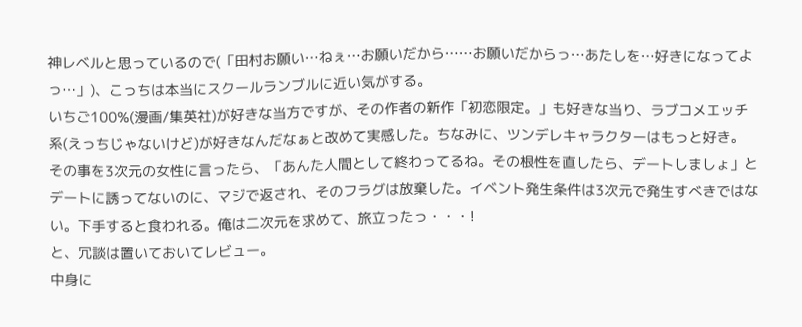神レベルと思っているので(「田村お願い…ねぇ…お願いだから……お願いだからっ…あたしを…好きになってよっ…」)、こっちは本当にスクールランブルに近い気がする。
いちご100%(漫画/集英社)が好きな当方ですが、その作者の新作「初恋限定。」も好きな当り、ラブコメエッチ系(えっちじゃないけど)が好きなんだなぁと改めて実感した。ちなみに、ツンデレキャラクターはもっと好き。
その事を3次元の女性に言ったら、「あんた人間として終わってるね。その根性を直したら、デートしましょ」とデートに誘ってないのに、マジで返され、そのフラグは放棄した。イベント発生条件は3次元で発生すべきではない。下手すると食われる。俺は二次元を求めて、旅立ったっ・・・!
と、冗談は置いておいてレビュー。
中身に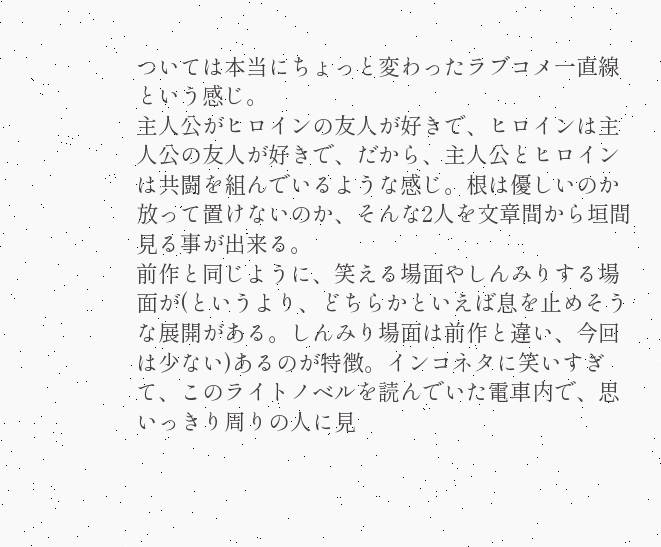ついては本当にちょっと変わったラブコメ一直線という感じ。
主人公がヒロインの友人が好きで、ヒロインは主人公の友人が好きで、だから、主人公とヒロインは共闘を組んでいるような感じ。根は優しいのか放って置けないのか、そんな2人を文章間から垣間見る事が出来る。
前作と同じように、笑える場面やしんみりする場面が(というより、どちらかといえば息を止めそうな展開がある。しんみり場面は前作と違い、今回は少ない)あるのが特徴。インコネタに笑いすぎて、このライトノベルを読んでいた電車内で、思いっきり周りの人に見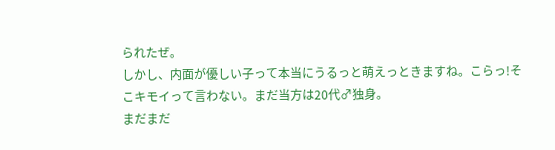られたぜ。
しかし、内面が優しい子って本当にうるっと萌えっときますね。こらっ!そこキモイって言わない。まだ当方は20代♂独身。
まだまだ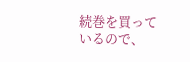続巻を買っているので、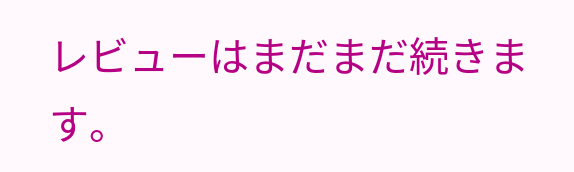レビューはまだまだ続きます。